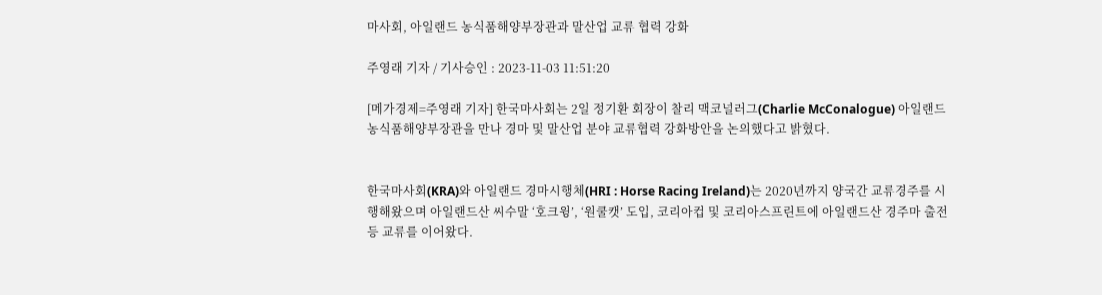마사회, 아일랜드 농식품해양부장관과 말산업 교류 협력 강화

주영래 기자 / 기사승인 : 2023-11-03 11:51:20

[메가경제=주영래 기자] 한국마사회는 2일 정기환 회장이 찰리 맥코널러그(Charlie McConalogue) 아일랜드 농식품해양부장관을 만나 경마 및 말산업 분야 교류협력 강화방안을 논의했다고 밝혔다.


한국마사회(KRA)와 아일랜드 경마시행체(HRI : Horse Racing Ireland)는 2020년까지 양국간 교류경주를 시행해왔으며 아일랜드산 씨수말 ‘호크윙’, ‘원쿨캣’ 도입, 코리아컵 및 코리아스프린트에 아일랜드산 경주마 출전 등 교류를 이어왔다.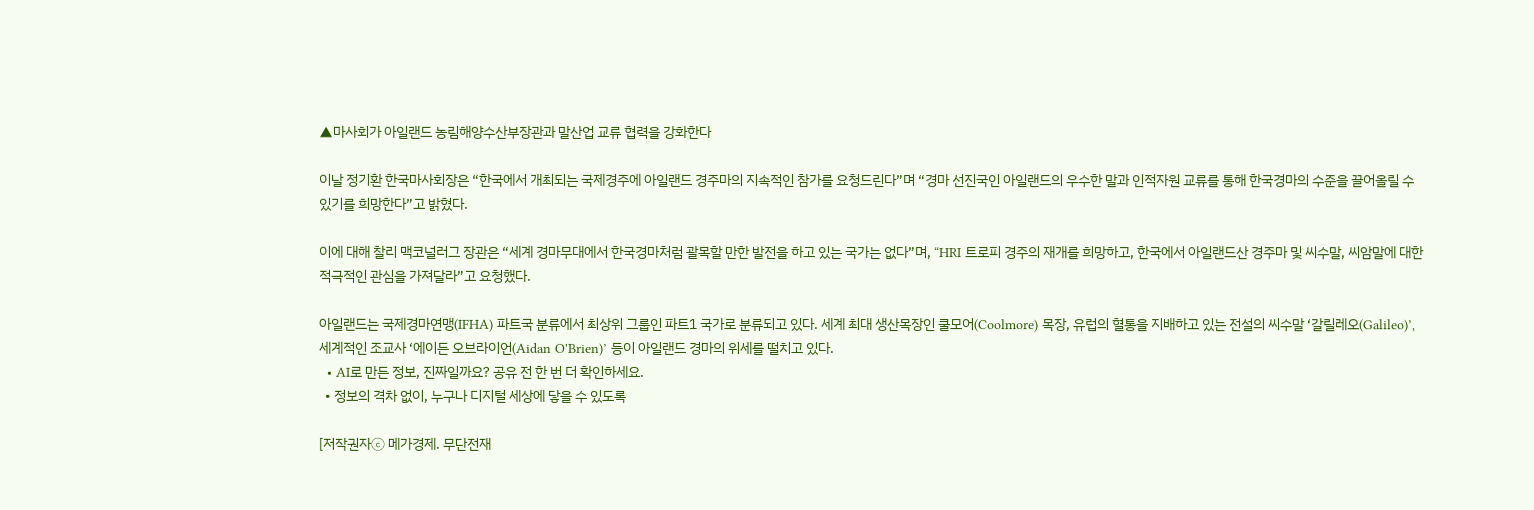▲마사회가 아일랜드 농림해양수산부장관과 말산업 교류 협력을 강화한다

이날 정기환 한국마사회장은 “한국에서 개최되는 국제경주에 아일랜드 경주마의 지속적인 참가를 요청드린다”며 “경마 선진국인 아일랜드의 우수한 말과 인적자원 교류를 통해 한국경마의 수준을 끌어올릴 수 있기를 희망한다”고 밝혔다.

이에 대해 찰리 맥코널러그 장관은 “세계 경마무대에서 한국경마처럼 괄목할 만한 발전을 하고 있는 국가는 없다”며, “HRI 트로피 경주의 재개를 희망하고, 한국에서 아일랜드산 경주마 및 씨수말, 씨암말에 대한 적극적인 관심을 가져달라”고 요청했다.

아일랜드는 국제경마연맹(IFHA) 파트국 분류에서 최상위 그룹인 파트1 국가로 분류되고 있다. 세계 최대 생산목장인 쿨모어(Coolmore) 목장, 유럽의 혈통을 지배하고 있는 전설의 씨수말 ‘갈릴레오(Galileo)’, 세계적인 조교사 ‘에이든 오브라이언(Aidan O'Brien)’ 등이 아일랜드 경마의 위세를 떨치고 있다.
  • AI로 만든 정보, 진짜일까요? 공유 전 한 번 더 확인하세요.
  • 정보의 격차 없이, 누구나 디지털 세상에 닿을 수 있도록

[저작권자ⓒ 메가경제. 무단전재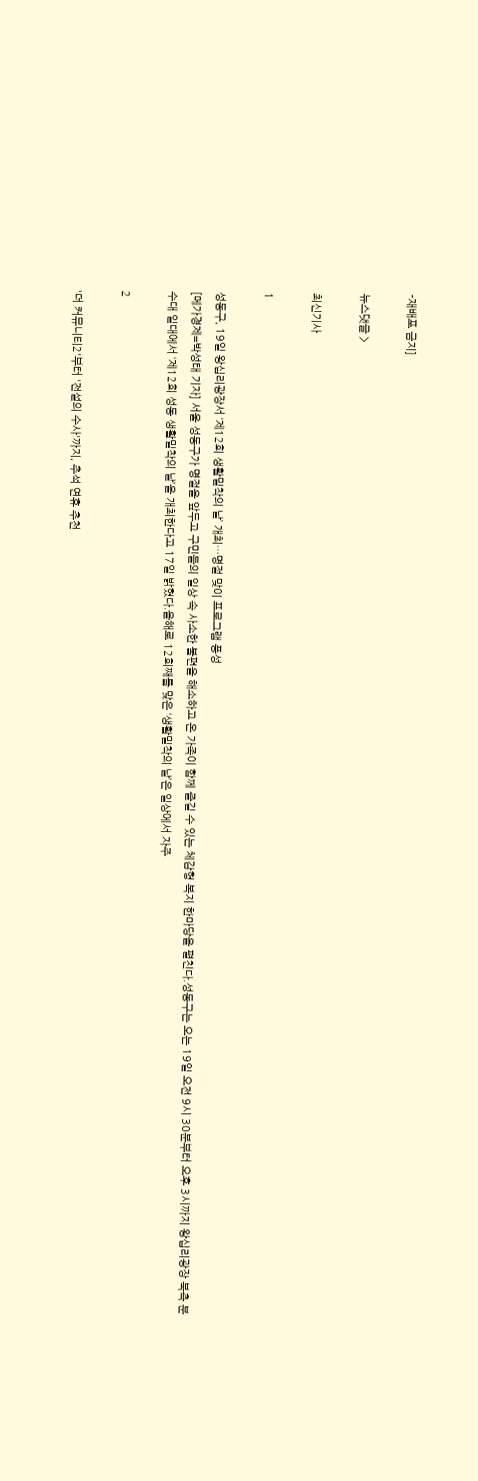-재배포 금지]

뉴스댓글 >

최신기사

1

성동구, 19일 왕십리광장서 ‘제12회 생활밀착의 날’ 개최…명절 맞이 프로그램 풍성
[메가경제=박성태 기자] 서울 성동구가 명절을 앞두고 구민들의 일상 속 사소한 불편을 해소하고 온 가족이 함께 즐길 수 있는 체감형 복지 한마당을 펼친다.성동구는 오는 19일 오전 9시 30분부터 오후 3시까지 왕십리광장 북측 분수대 일대에서 ‘제12회 성동 생활밀착의 날’을 개최한다고 17일 밝혔다.올해로 12회째를 맞은 ‘생활밀착의 날’은 일상에서 자주

2

'더 커뮤니티2'부터 '전설의 수사'까지, 추석 연휴 추천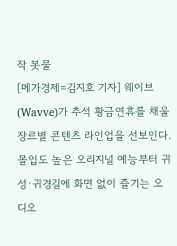작 봇물
[메가경제=김지호 기자] 웨이브(Wavve)가 추석 황금연휴를 채울 장르별 콘텐츠 라인업을 선보인다. 몰입도 높은 오리지널 예능부터 귀성·귀경길에 화면 없이 즐기는 오디오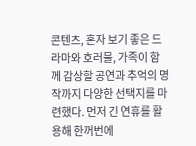콘텐츠, 혼자 보기 좋은 드라마와 호러물, 가족이 함께 감상할 공연과 추억의 명작까지 다양한 선택지를 마련했다. 먼저 긴 연휴를 활용해 한꺼번에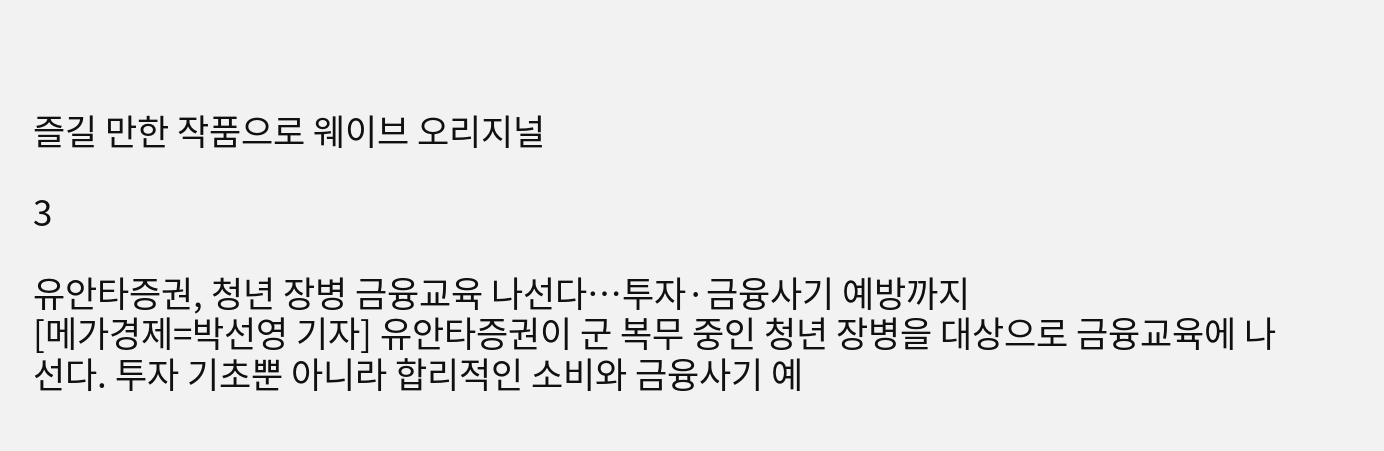즐길 만한 작품으로 웨이브 오리지널

3

유안타증권, 청년 장병 금융교육 나선다…투자·금융사기 예방까지
[메가경제=박선영 기자] 유안타증권이 군 복무 중인 청년 장병을 대상으로 금융교육에 나선다. 투자 기초뿐 아니라 합리적인 소비와 금융사기 예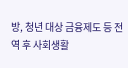방, 청년 대상 금융제도 등 전역 후 사회생활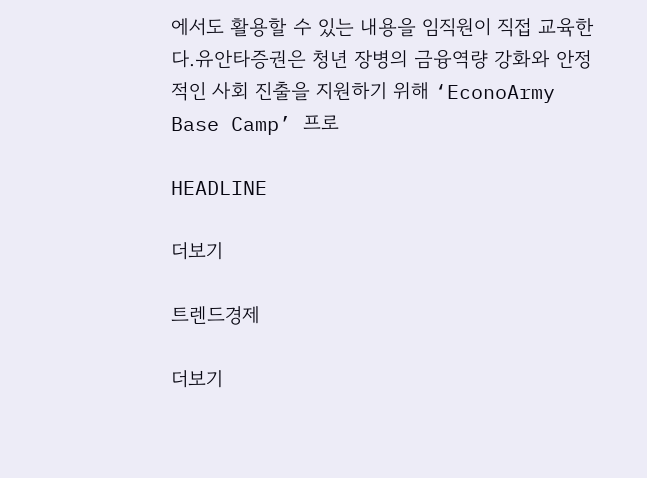에서도 활용할 수 있는 내용을 임직원이 직접 교육한다.유안타증권은 청년 장병의 금융역량 강화와 안정적인 사회 진출을 지원하기 위해 ‘EconoArmy Base Camp’ 프로

HEADLINE

더보기

트렌드경제

더보기